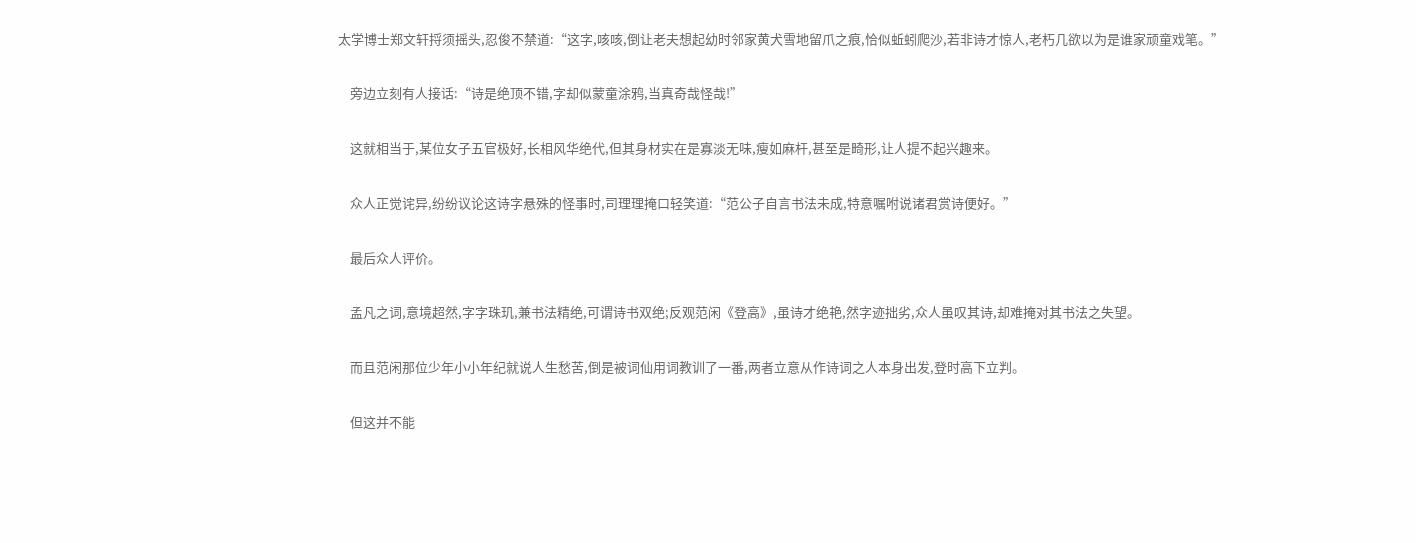太学博士郑文轩捋须摇头,忍俊不禁道:“这字,咳咳,倒让老夫想起幼时邻家黄犬雪地留爪之痕,恰似蚯蚓爬沙,若非诗才惊人,老朽几欲以为是谁家顽童戏笔。”

    旁边立刻有人接话:“诗是绝顶不错,字却似蒙童涂鸦,当真奇哉怪哉!”

    这就相当于,某位女子五官极好,长相风华绝代,但其身材实在是寡淡无味,瘦如麻杆,甚至是畸形,让人提不起兴趣来。

    众人正觉诧异,纷纷议论这诗字悬殊的怪事时,司理理掩口轻笑道:“范公子自言书法未成,特意嘱咐说诸君赏诗便好。”

    最后众人评价。

    孟凡之词,意境超然,字字珠玑,兼书法精绝,可谓诗书双绝;反观范闲《登高》,虽诗才绝艳,然字迹拙劣,众人虽叹其诗,却难掩对其书法之失望。

    而且范闲那位少年小小年纪就说人生愁苦,倒是被词仙用词教训了一番,两者立意从作诗词之人本身出发,登时高下立判。

    但这并不能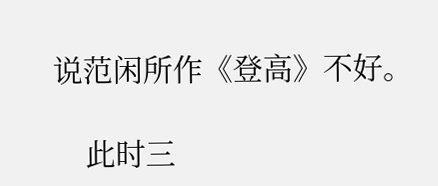说范闲所作《登高》不好。

    此时三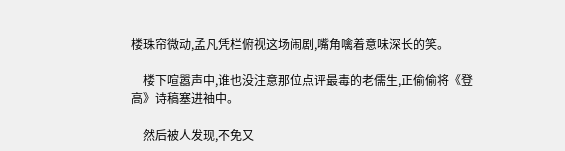楼珠帘微动,孟凡凭栏俯视这场闹剧,嘴角噙着意味深长的笑。

    楼下喧嚣声中,谁也没注意那位点评最毒的老儒生,正偷偷将《登高》诗稿塞进袖中。

    然后被人发现,不免又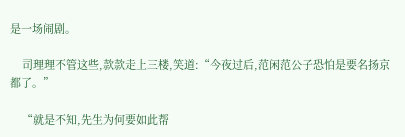是一场闹剧。

    司理理不管这些,款款走上三楼,笑道:“今夜过后,范闲范公子恐怕是要名扬京都了。”

    “就是不知,先生为何要如此帮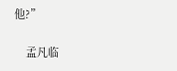他?”

    孟凡临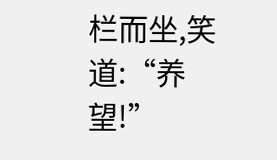栏而坐,笑道:“养望!”